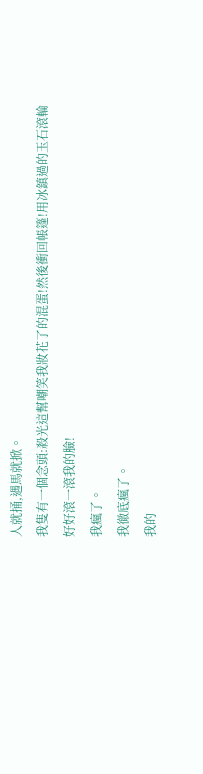人就捅,遇馬就掀。
我隻有一個念頭:殺光這幫嘲笑我妝花了的混蛋!然後衝回帳篷!用冰鎮過的玉石滾輪好好滾一滾我的臉!
我瘋了。
我徹底瘋了。
我的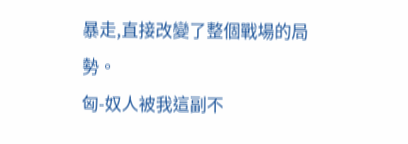暴走,直接改變了整個戰場的局勢。
匈-奴人被我這副不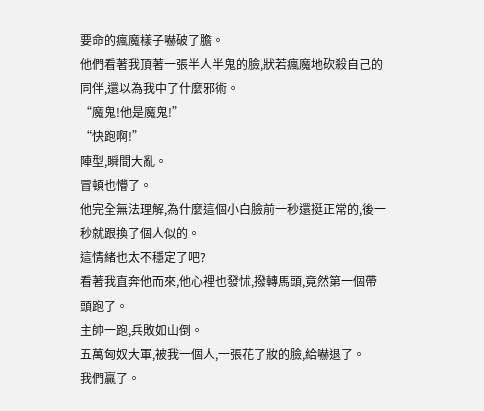要命的瘋魔樣子嚇破了膽。
他們看著我頂著一張半人半鬼的臉,狀若瘋魔地砍殺自己的同伴,還以為我中了什麼邪術。
“魔鬼!他是魔鬼!”
“快跑啊!”
陣型,瞬間大亂。
冒頓也懵了。
他完全無法理解,為什麼這個小白臉前一秒還挺正常的,後一秒就跟換了個人似的。
這情緒也太不穩定了吧?
看著我直奔他而來,他心裡也發怵,撥轉馬頭,竟然第一個帶頭跑了。
主帥一跑,兵敗如山倒。
五萬匈奴大軍,被我一個人,一張花了妝的臉,給嚇退了。
我們贏了。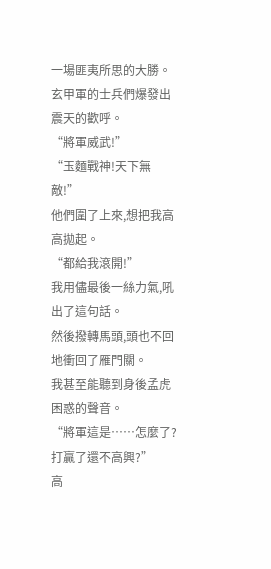一場匪夷所思的大勝。
玄甲軍的士兵們爆發出震天的歡呼。
“將軍威武!”
“玉麵戰神!天下無敵!”
他們圍了上來,想把我高高拋起。
“都給我滾開!”
我用儘最後一絲力氣,吼出了這句話。
然後撥轉馬頭,頭也不回地衝回了雁門關。
我甚至能聽到身後孟虎困惑的聲音。
“將軍這是……怎麼了?打贏了還不高興?”
高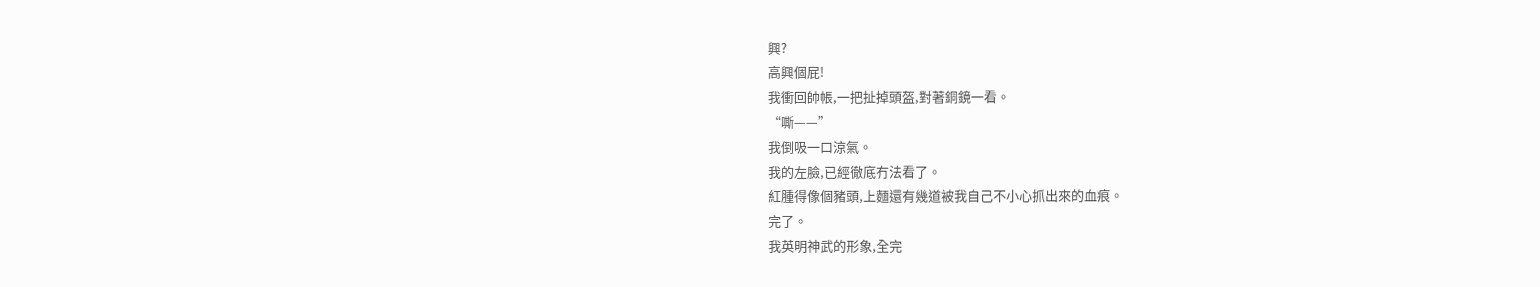興?
高興個屁!
我衝回帥帳,一把扯掉頭盔,對著銅鏡一看。
“嘶——”
我倒吸一口涼氣。
我的左臉,已經徹底冇法看了。
紅腫得像個豬頭,上麵還有幾道被我自己不小心抓出來的血痕。
完了。
我英明神武的形象,全完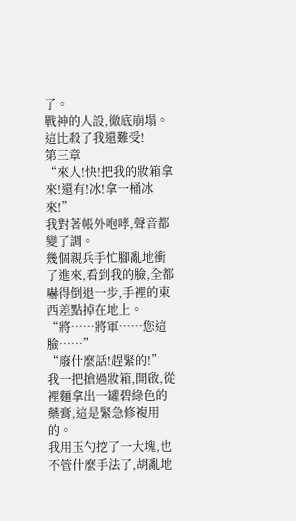了。
戰神的人設,徹底崩塌。
這比殺了我還難受!
第三章
“來人!快!把我的妝箱拿來!還有!冰!拿一桶冰來!”
我對著帳外咆哮,聲音都變了調。
幾個親兵手忙腳亂地衝了進來,看到我的臉,全都嚇得倒退一步,手裡的東西差點掉在地上。
“將……將軍……您這臉……”
“廢什麼話!趕緊的!”
我一把搶過妝箱,開啟,從裡麵拿出一罐碧綠色的藥膏,這是緊急修複用的。
我用玉勺挖了一大塊,也不管什麼手法了,胡亂地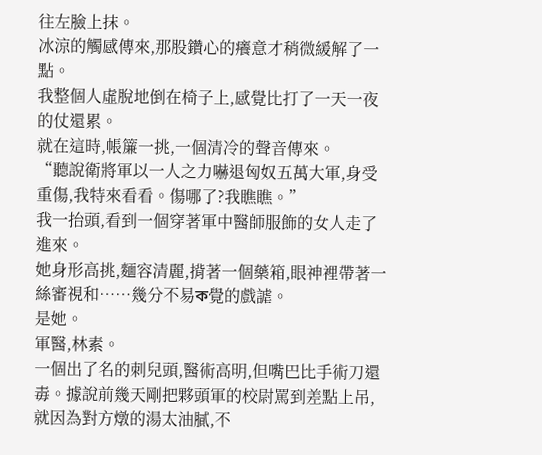往左臉上抹。
冰涼的觸感傳來,那股鑽心的癢意才稍微緩解了一點。
我整個人虛脫地倒在椅子上,感覺比打了一天一夜的仗還累。
就在這時,帳簾一挑,一個清冷的聲音傳來。
“聽說衛將軍以一人之力嚇退匈奴五萬大軍,身受重傷,我特來看看。傷哪了?我瞧瞧。”
我一抬頭,看到一個穿著軍中醫師服飾的女人走了進來。
她身形高挑,麵容清麗,揹著一個藥箱,眼神裡帶著一絲審視和……幾分不易ক覺的戲謔。
是她。
軍醫,林素。
一個出了名的刺兒頭,醫術高明,但嘴巴比手術刀還毒。據說前幾天剛把夥頭軍的校尉罵到差點上吊,就因為對方燉的湯太油膩,不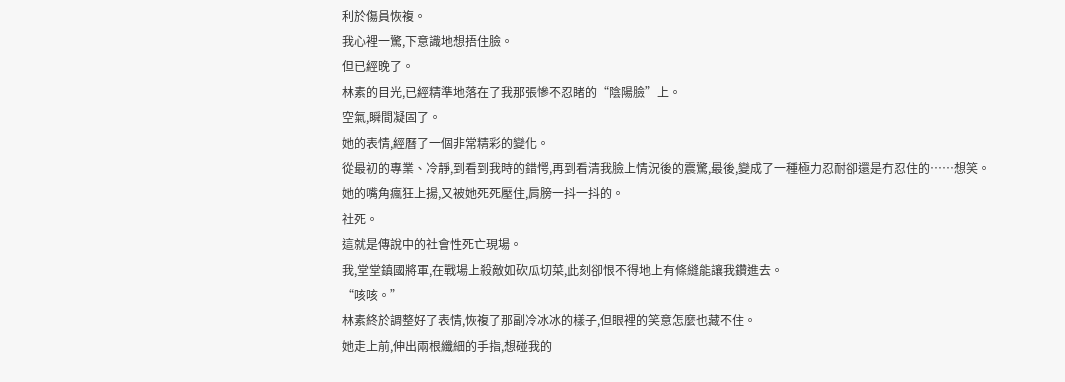利於傷員恢複。
我心裡一驚,下意識地想捂住臉。
但已經晚了。
林素的目光,已經精準地落在了我那張慘不忍睹的“陰陽臉”上。
空氣,瞬間凝固了。
她的表情,經曆了一個非常精彩的變化。
從最初的專業、冷靜,到看到我時的錯愕,再到看清我臉上情況後的震驚,最後,變成了一種極力忍耐卻還是冇忍住的……想笑。
她的嘴角瘋狂上揚,又被她死死壓住,肩膀一抖一抖的。
社死。
這就是傳說中的社會性死亡現場。
我,堂堂鎮國將軍,在戰場上殺敵如砍瓜切菜,此刻卻恨不得地上有條縫能讓我鑽進去。
“咳咳。”
林素終於調整好了表情,恢複了那副冷冰冰的樣子,但眼裡的笑意怎麼也藏不住。
她走上前,伸出兩根纖細的手指,想碰我的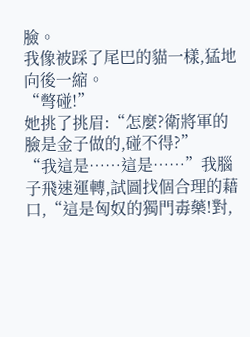臉。
我像被踩了尾巴的貓一樣,猛地向後一縮。
“彆碰!”
她挑了挑眉:“怎麼?衛將軍的臉是金子做的,碰不得?”
“我這是……這是……”我腦子飛速運轉,試圖找個合理的藉口,“這是匈奴的獨門毒藥!對,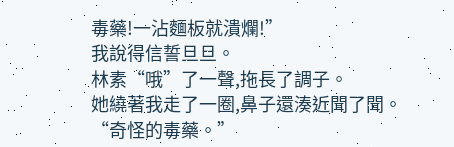毒藥!一沾麵板就潰爛!”
我說得信誓旦旦。
林素“哦”了一聲,拖長了調子。
她繞著我走了一圈,鼻子還湊近聞了聞。
“奇怪的毒藥。”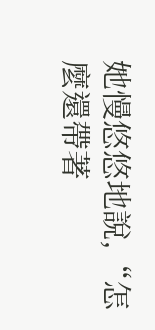她慢悠悠地說,“怎麼還帶著